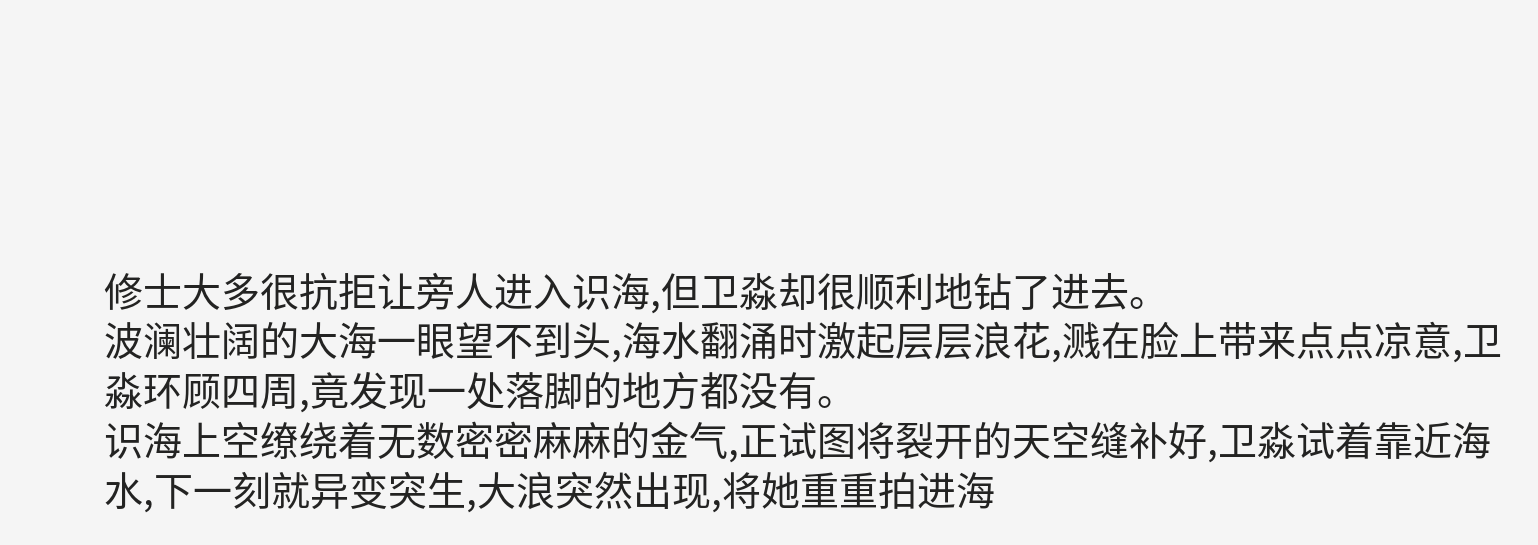修士大多很抗拒让旁人进入识海,但卫淼却很顺利地钻了进去。
波澜壮阔的大海一眼望不到头,海水翻涌时激起层层浪花,溅在脸上带来点点凉意,卫淼环顾四周,竟发现一处落脚的地方都没有。
识海上空缭绕着无数密密麻麻的金气,正试图将裂开的天空缝补好,卫淼试着靠近海水,下一刻就异变突生,大浪突然出现,将她重重拍进海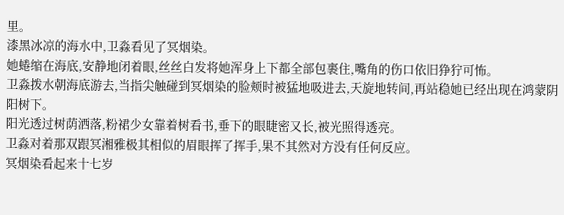里。
漆黑冰凉的海水中,卫淼看见了冥烟染。
她蜷缩在海底,安静地闭着眼,丝丝白发将她浑身上下都全部包裹住,嘴角的伤口依旧狰狞可怖。
卫淼拨水朝海底游去,当指尖触碰到冥烟染的脸颊时被猛地吸进去,天旋地转间,再站稳她已经出现在鸿蒙阴阳树下。
阳光透过树荫洒落,粉裙少女靠着树看书,垂下的眼睫密又长,被光照得透亮。
卫淼对着那双跟冥湘雅极其相似的眉眼挥了挥手,果不其然对方没有任何反应。
冥烟染看起来十七岁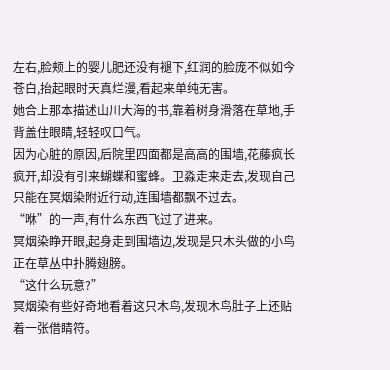左右,脸颊上的婴儿肥还没有褪下,红润的脸庞不似如今苍白,抬起眼时天真烂漫,看起来单纯无害。
她合上那本描述山川大海的书,靠着树身滑落在草地,手背盖住眼睛,轻轻叹口气。
因为心脏的原因,后院里四面都是高高的围墙,花藤疯长疯开,却没有引来蝴蝶和蜜蜂。卫淼走来走去,发现自己只能在冥烟染附近行动,连围墙都飘不过去。
“咻”的一声,有什么东西飞过了进来。
冥烟染睁开眼,起身走到围墙边,发现是只木头做的小鸟正在草丛中扑腾翅膀。
“这什么玩意?”
冥烟染有些好奇地看着这只木鸟,发现木鸟肚子上还贴着一张借睛符。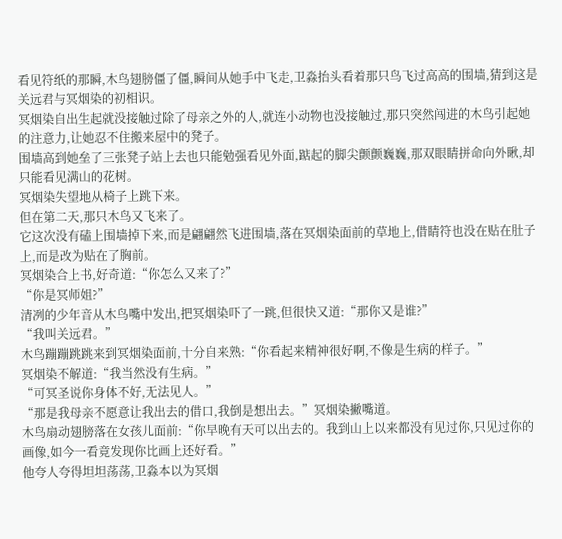看见符纸的那瞬,木鸟翅膀僵了僵,瞬间从她手中飞走,卫淼抬头看着那只鸟飞过高高的围墙,猜到这是关远君与冥烟染的初相识。
冥烟染自出生起就没接触过除了母亲之外的人,就连小动物也没接触过,那只突然闯进的木鸟引起她的注意力,让她忍不住搬来屋中的凳子。
围墙高到她垒了三张凳子站上去也只能勉强看见外面,踮起的脚尖颤颤巍巍,那双眼睛拼命向外瞅,却只能看见满山的花树。
冥烟染失望地从椅子上跳下来。
但在第二天,那只木鸟又飞来了。
它这次没有磕上围墙掉下来,而是翩翩然飞进围墙,落在冥烟染面前的草地上,借睛符也没在贴在肚子上,而是改为贴在了胸前。
冥烟染合上书,好奇道:“你怎么又来了?”
“你是冥师姐?”
清冽的少年音从木鸟嘴中发出,把冥烟染吓了一跳,但很快又道:“那你又是谁?”
“我叫关远君。”
木鸟蹦蹦跳跳来到冥烟染面前,十分自来熟:“你看起来精神很好啊,不像是生病的样子。”
冥烟染不解道:“我当然没有生病。”
“可冥圣说你身体不好,无法见人。”
“那是我母亲不愿意让我出去的借口,我倒是想出去。”冥烟染撇嘴道。
木鸟扇动翅膀落在女孩儿面前:“你早晚有天可以出去的。我到山上以来都没有见过你,只见过你的画像,如今一看竟发现你比画上还好看。”
他夸人夸得坦坦荡荡,卫淼本以为冥烟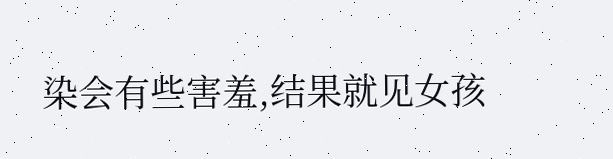染会有些害羞,结果就见女孩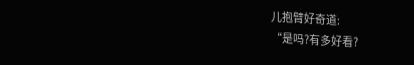儿抱臂好奇道:
“是吗?有多好看?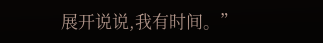展开说说,我有时间。”